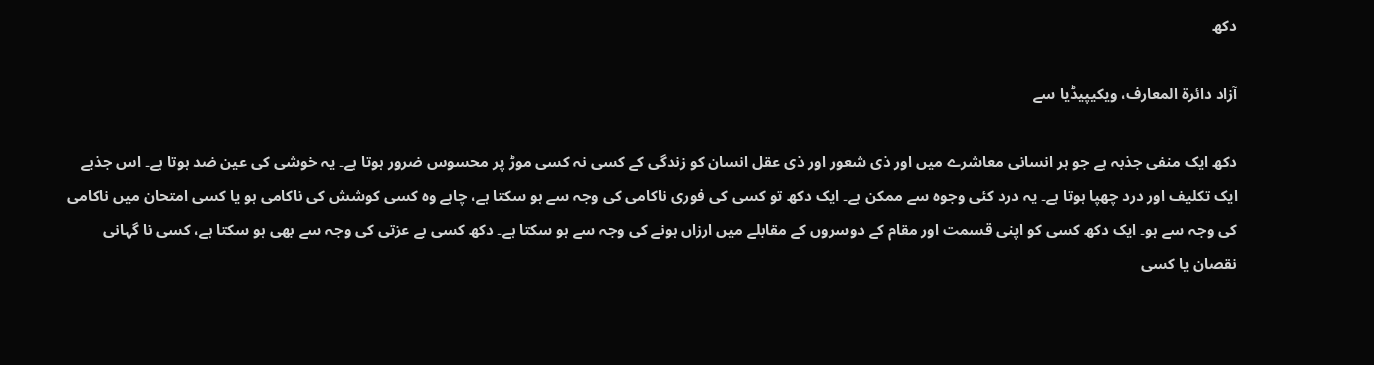دکھ

آزاد دائرۃ المعارف، ویکیپیڈیا سے

دکھ ایک منفی جذبہ ہے جو ہر انسانی معاشرے میں اور ذی شعور اور ذی عقل انسان کو زندگی کے کسی نہ کسی موڑ پر محسوس ضرور ہوتا ہے۔ یہ خوشی کی عین ضد ہوتا ہے۔ اس جذبے ایک تکلیف اور درد چھپا ہوتا ہے۔ یہ درد کئی وجوہ سے ممکن ہے۔ ایک دکھ تو کسی کی فوری ناکامی کی وجہ سے ہو سکتا ہے، چاہے وہ کسی کوشش کی ناکامی ہو یا کسی امتحان میں ناکامی کی وجہ سے ہو۔ ایک دکھ کسی کو اپنی قسمت اور مقام کے دوسروں کے مقابلے میں ارزاں ہونے کی وجہ سے ہو سکتا ہے۔ دکھ کسی بے عزتی کی وجہ سے بھی ہو سکتا ہے، کسی نا گہانی نقصان یا کسی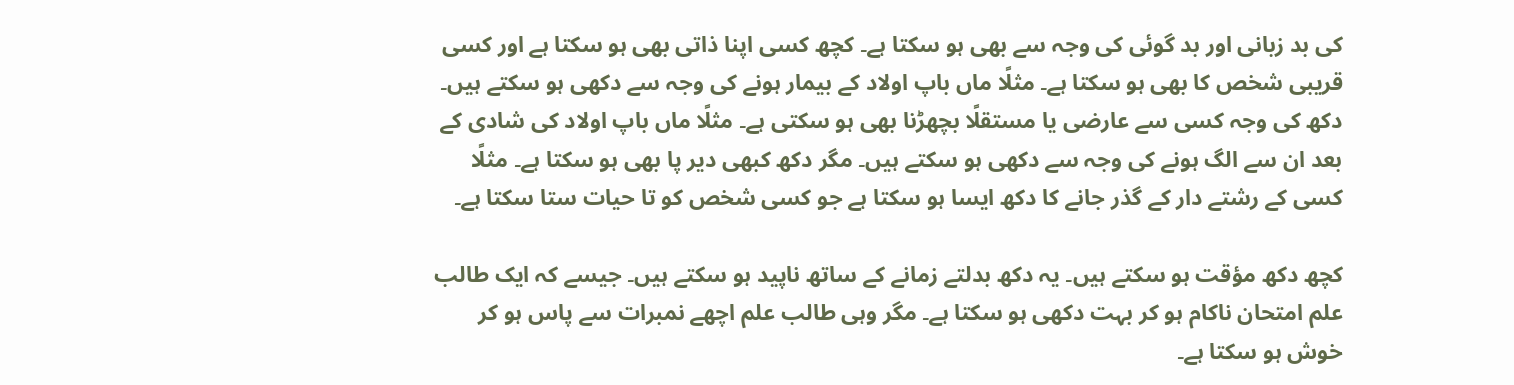کی بد زبانی اور بد گوئی کی وجہ سے بھی ہو سکتا ہے۔ کچھ کسی اپنا ذاتی بھی ہو سکتا ہے اور کسی قریبی شخص کا بھی ہو سکتا ہے۔ مثلًا ماں باپ اولاد کے بیمار ہونے کی وجہ سے دکھی ہو سکتے ہیں۔ دکھ کی وجہ کسی سے عارضی یا مستقلًا بچھڑنا بھی ہو سکتی ہے۔ مثلًا ماں باپ اولاد کی شادی کے بعد ان سے الگ ہونے کی وجہ سے دکھی ہو سکتے ہیں۔ مگر دکھ کبھی دیر پا بھی ہو سکتا ہے۔ مثلًا کسی کے رشتے دار کے گذر جانے کا دکھ ایسا ہو سکتا ہے جو کسی شخص کو تا حیات ستا سکتا ہے۔

کچھ دکھ مؤقت ہو سکتے ہیں۔ یہ دکھ بدلتے زمانے کے ساتھ ناپید ہو سکتے ہیں۔ جیسے کہ ایک طالب علم امتحان ناکام ہو کر بہت دکھی ہو سکتا ہے۔ مگر وہی طالب علم اچھے نمبرات سے پاس ہو کر خوش ہو سکتا ہے۔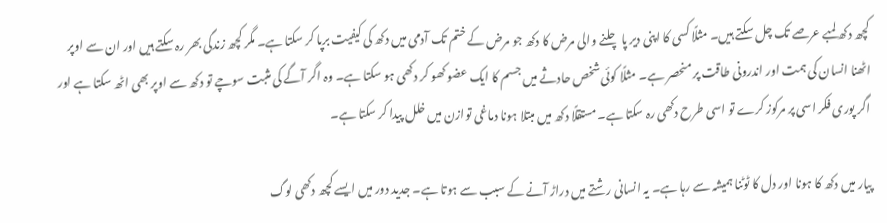کچھ دکھ لمبے عرصے تک چل سکتے ہیں۔ مثلًا کسی کا اپنی دیر پا چلنے والی مرض کا دکھ جو مرض کے ختم تک آدمی میں دکھ کی کیفیت برپا کر سکتا ہے۔ مگر کچھ زندگی بھر رہ سکتے ہیں اور ان سے اوپر اٹھنا انسان کی ہمت اور اندرونی طاقت پر منحصر ہے۔ مثلًا کوئی شخص حادثے میں جسم کا ایک عضو کھو کر دکھی ہو سکتا ہے۔ وہ اگر آگے کی مثبت سوچے تو دکھ سے اوپر بھی اٹھ سکتا ہے اور اگر پوری فکر اسی پر مرکوز کرے تو اسی طرح دکھی رہ سکتا ہے۔ مستقلًا دکھ میں مبتلا ہونا دماغی توازن میں خلل پیدا کر سکتا ہے۔

پیار میں دکھ کا ہونا اور دل کا ٹوٹنا ہمیشہ سے رہا ہے۔ یہ انسانی رشتے میں دراڑ آنے کے سبب سے ہوتا ہے۔ جدید دور میں ایسے کچھ دکھی لوگ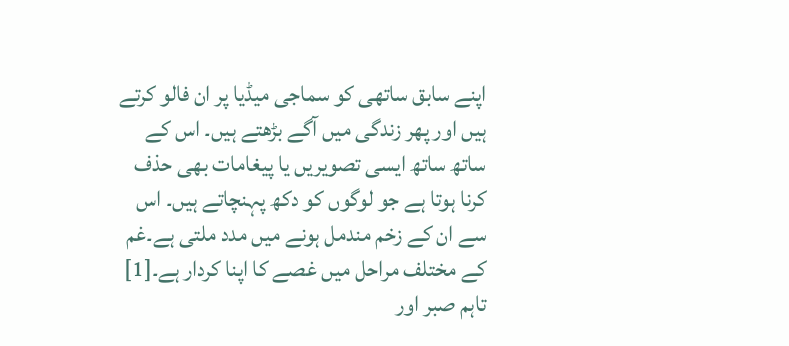اپنے سابق ساتھی کو سماجی میڈیا پر ان فالو کرتے ہیں اور پھر زندگی میں آگے بڑھتے ہیں۔ اس کے ساتھ ساتھ ایسی تصویریں یا پیغامات بھی حذف کرنا ہوتا ہے جو لوگوں کو دکھ پہنچاتے ہیں۔ اس سے ان کے زخم مندمل ہونے میں مدد ملتی ہے۔غم کے مختلف مراحل میں غصے کا اپنا کردار ہے۔[1] تاہم صبر اور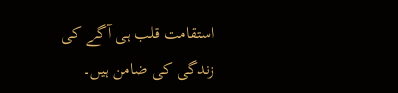استقامت قلب ہی آگے کی زندگی کی ضامن ہیں۔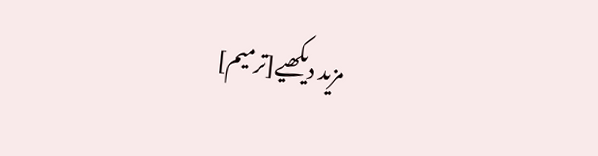مزید دیکھیے[ترمیم]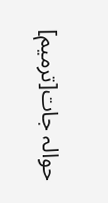حوالہ جات[ترمیم]